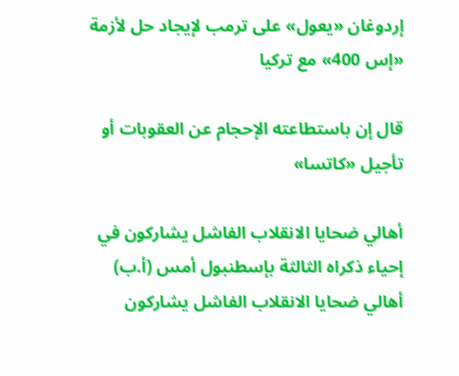إردوغان «يعول» على ترمب لإيجاد حل لأزمة «إس 400» مع تركيا

قال إن باستطاعته الإحجام عن العقوبات أو تأجيل «كاتسا»

أهالي ضحايا الانقلاب الفاشل يشاركون في إحياء ذكراه الثالثة بإسطنبول أمس (أ.ب)
أهالي ضحايا الانقلاب الفاشل يشاركون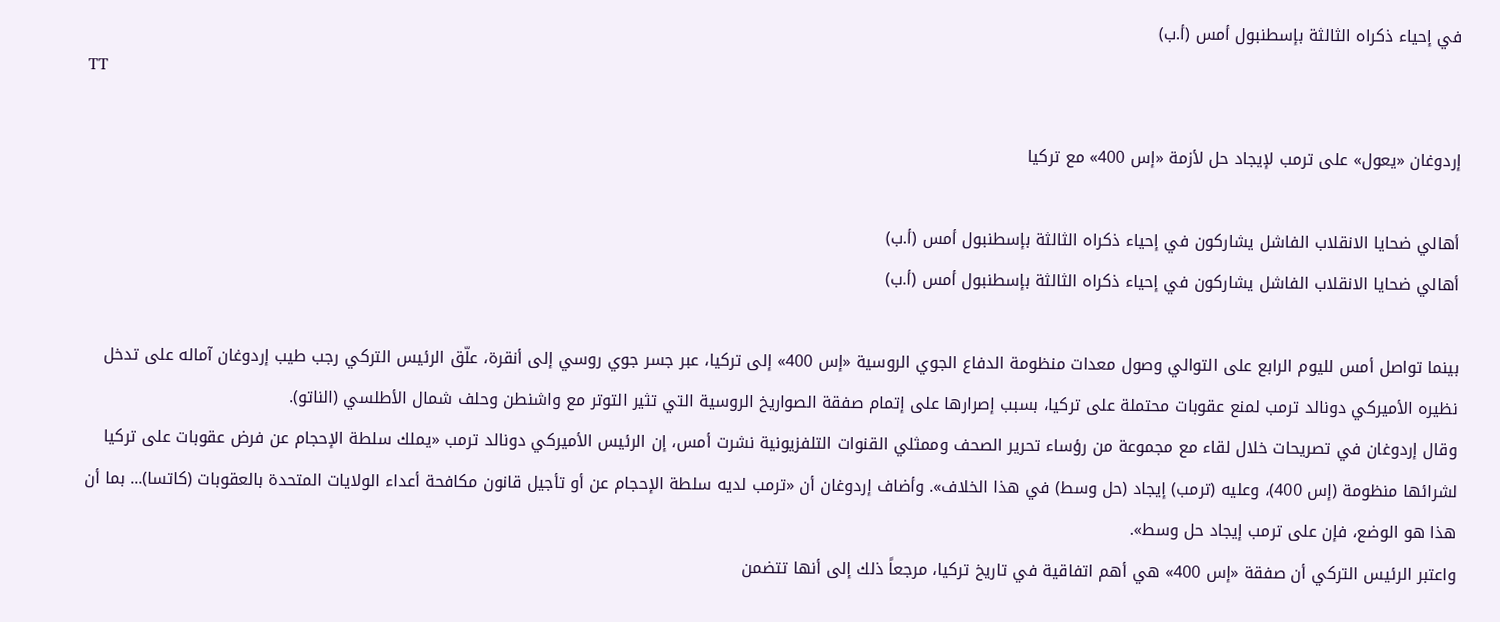في إحياء ذكراه الثالثة بإسطنبول أمس (أ.ب)
TT

إردوغان «يعول» على ترمب لإيجاد حل لأزمة «إس 400» مع تركيا

أهالي ضحايا الانقلاب الفاشل يشاركون في إحياء ذكراه الثالثة بإسطنبول أمس (أ.ب)
أهالي ضحايا الانقلاب الفاشل يشاركون في إحياء ذكراه الثالثة بإسطنبول أمس (أ.ب)

بينما تواصل أمس لليوم الرابع على التوالي وصول معدات منظومة الدفاع الجوي الروسية «إس 400» إلى تركيا، عبر جسر جوي روسي إلى أنقرة، علّق الرئيس التركي رجب طيب إردوغان آماله على تدخل نظيره الأميركي دونالد ترمب لمنع عقوبات محتملة على تركيا، بسبب إصرارها على إتمام صفقة الصواريخ الروسية التي تثير التوتر مع واشنطن وحلف شمال الأطلسي (الناتو).
وقال إردوغان في تصريحات خلال لقاء مع مجموعة من رؤساء تحرير الصحف وممثلي القنوات التلفزيونية نشرت أمس، إن الرئيس الأميركي دونالد ترمب «يملك سلطة الإحجام عن فرض عقوبات على تركيا لشرائها منظومة (إس 400)، وعليه (ترمب) إيجاد (حل وسط) في هذا الخلاف». وأضاف إردوغان أن «ترمب لديه سلطة الإحجام عن أو تأجيل قانون مكافحة أعداء الولايات المتحدة بالعقوبات (كاتسا)... بما أن هذا هو الوضع، فإن على ترمب إيجاد حل وسط».
واعتبر الرئيس التركي أن صفقة «إس 400» هي أهم اتفاقية في تاريخ تركيا، مرجعاً ذلك إلى أنها تتضمن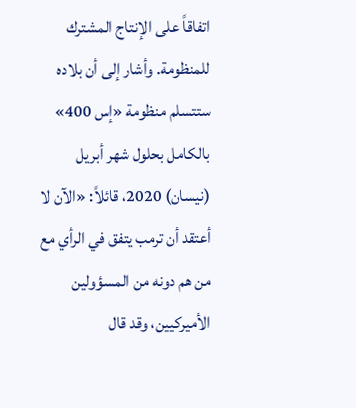اتفاقاً على الإنتاج المشترك للمنظومة. وأشار إلى أن بلاده ستتسلم منظومة «إس 400» بالكامل بحلول شهر أبريل (نيسان) 2020، قائلاً: «الآن لا أعتقد أن ترمب يتفق في الرأي مع من هم دونه من المسؤولين الأميركيين، وقد قال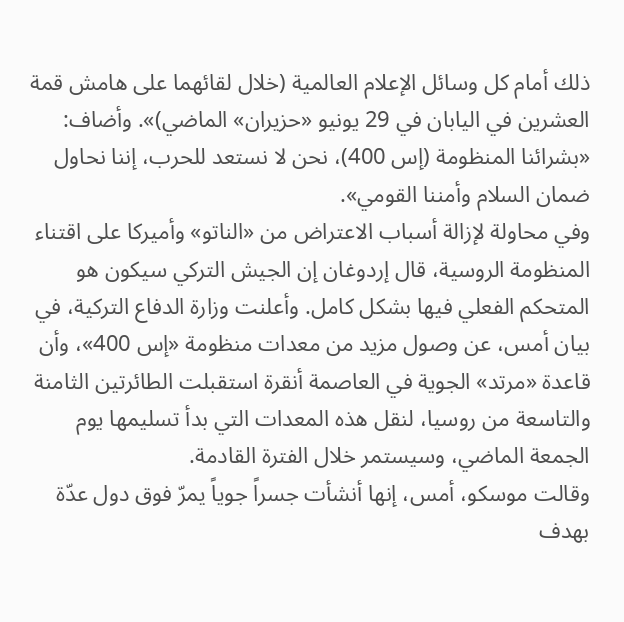ذلك أمام كل وسائل الإعلام العالمية (خلال لقائهما على هامش قمة العشرين في اليابان في 29 يونيو «حزيران» الماضي)». وأضاف: «بشرائنا المنظومة (إس 400)، نحن لا نستعد للحرب، إننا نحاول ضمان السلام وأمننا القومي».
وفي محاولة لإزالة أسباب الاعتراض من «الناتو» وأميركا على اقتناء المنظومة الروسية، قال إردوغان إن الجيش التركي سيكون هو المتحكم الفعلي فيها بشكل كامل. وأعلنت وزارة الدفاع التركية، في بيان أمس، عن وصول مزيد من معدات منظومة «إس 400»، وأن قاعدة «مرتد» الجوية في العاصمة أنقرة استقبلت الطائرتين الثامنة والتاسعة من روسيا، لنقل هذه المعدات التي بدأ تسليمها يوم الجمعة الماضي، وسيستمر خلال الفترة القادمة.
وقالت موسكو، أمس، إنها أنشأت جسراً جوياً يمرّ فوق دول عدّة بهدف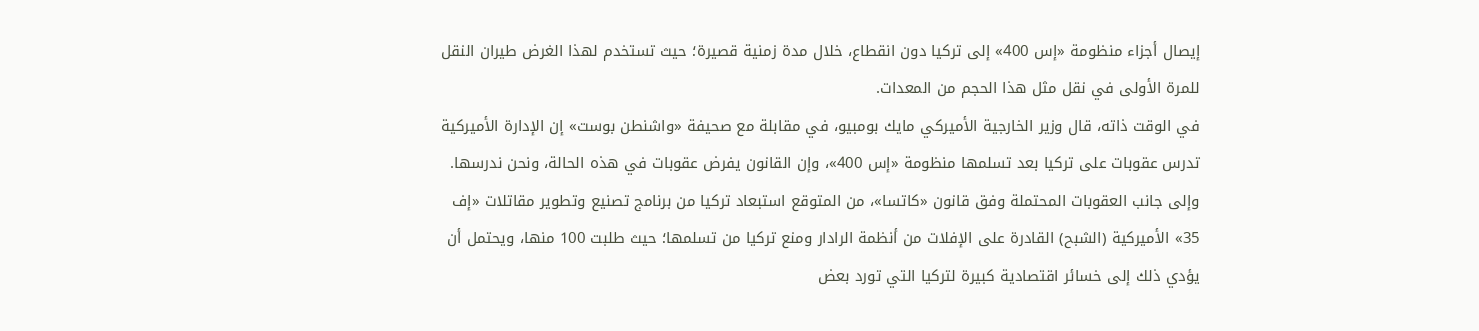إيصال أجزاء منظومة «إس 400» إلى تركيا دون انقطاع، خلال مدة زمنية قصيرة؛ حيث تستخدم لهذا الغرض طيران النقل للمرة الأولى في نقل مثل هذا الحجم من المعدات.
في الوقت ذاته، قال وزير الخارجية الأميركي مايك بومبيو، في مقابلة مع صحيفة «واشنطن بوست» إن الإدارة الأميركية تدرس عقوبات على تركيا بعد تسلمها منظومة «إس 400»، وإن القانون يفرض عقوبات في هذه الحالة، ونحن ندرسها.
وإلى جانب العقوبات المحتملة وفق قانون «كاتسا»، من المتوقع استبعاد تركيا من برنامج تصنيع وتطوير مقاتلات «إف 35» الأميركية (الشبح) القادرة على الإفلات من أنظمة الرادار ومنع تركيا من تسلمها؛ حيث طلبت 100 منها، ويحتمل أن يؤدي ذلك إلى خسائر اقتصادية كبيرة لتركيا التي تورد بعض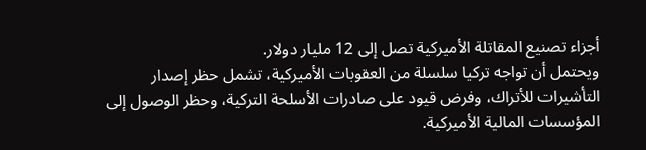أجزاء تصنيع المقاتلة الأميركية تصل إلى 12 مليار دولار.
ويحتمل أن تواجه تركيا سلسلة من العقوبات الأميركية، تشمل حظر إصدار التأشيرات للأتراك، وفرض قيود على صادرات الأسلحة التركية، وحظر الوصول إلى المؤسسات المالية الأميركية.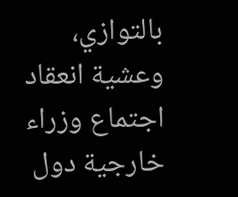بالتوازي، وعشية انعقاد اجتماع وزراء خارجية دول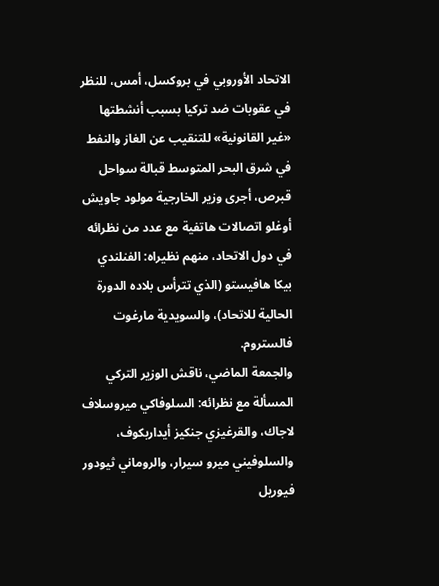الاتحاد الأوروبي في بروكسل، أمس، للنظر في عقوبات ضد تركيا بسبب أنشطتها «غير القانونية» للتنقيب عن الغاز والنفط في شرق البحر المتوسط قبالة سواحل قبرص، أجرى وزير الخارجية مولود جاويش أوغلو اتصالات هاتفية مع عدد من نظرائه في دول الاتحاد، منهم نظيراه: الفنلندي بيكا هافيستو (الذي تترأس بلاده الدورة الحالية للاتحاد)، والسويدية مارغوت فالستروم.
والجمعة الماضي، ناقش الوزير التركي المسألة مع نظرائه: السلوفاكي ميروسلاف لاجاك، والقرغيزي جنكيز أيداربكوف، والسلوفيني ميرو سيرار، والروماني ثيودور فيوريل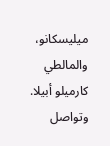ميليسكانو، والمالطي كارميلو أبيلا.
وتواصل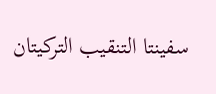سفينتا التنقيب التركيتان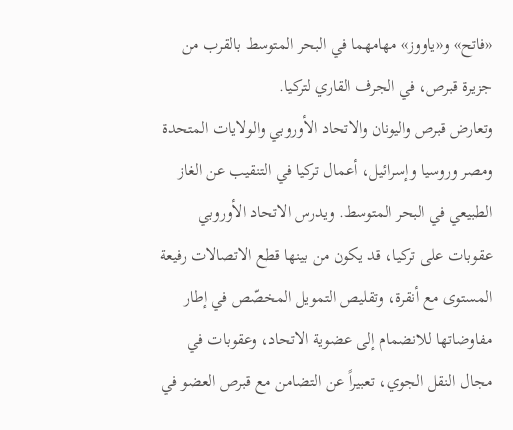«فاتح» و«ياووز» مهامهما في البحر المتوسط بالقرب من جزيرة قبرص، في الجرف القاري لتركيا.
وتعارض قبرص واليونان والاتحاد الأوروبي والولايات المتحدة ومصر وروسيا وإسرائيل، أعمال تركيا في التنقيب عن الغاز الطبيعي في البحر المتوسط. ويدرس الاتحاد الأوروبي عقوبات على تركيا، قد يكون من بينها قطع الاتصالات رفيعة المستوى مع أنقرة، وتقليص التمويل المخصّص في إطار مفاوضاتها للانضمام إلى عضوية الاتحاد، وعقوبات في مجال النقل الجوي، تعبيراً عن التضامن مع قبرص العضو في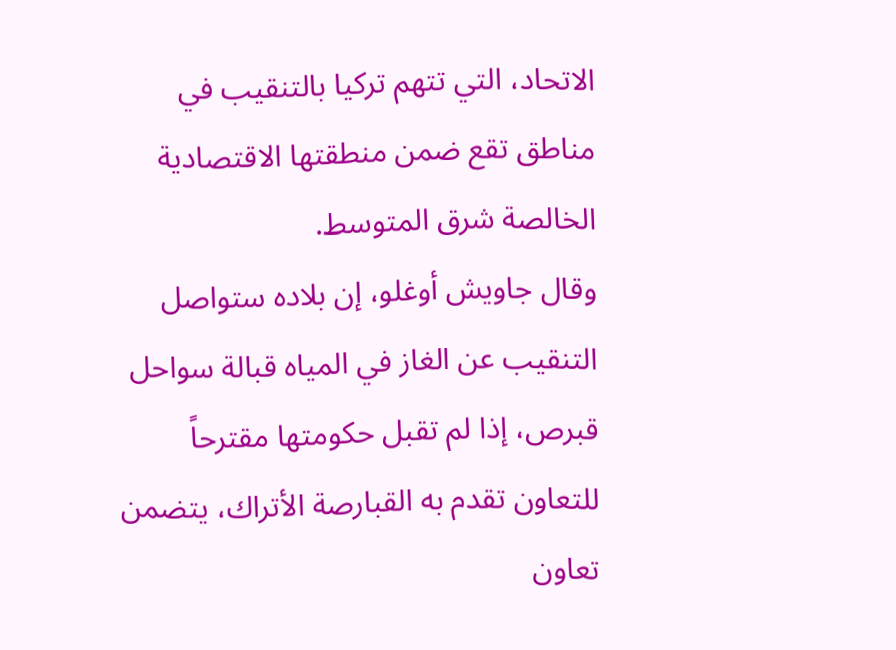الاتحاد، التي تتهم تركيا بالتنقيب في مناطق تقع ضمن منطقتها الاقتصادية الخالصة شرق المتوسط.
وقال جاويش أوغلو، إن بلاده ستواصل التنقيب عن الغاز في المياه قبالة سواحل قبرص، إذا لم تقبل حكومتها مقترحاً للتعاون تقدم به القبارصة الأتراك، يتضمن تعاون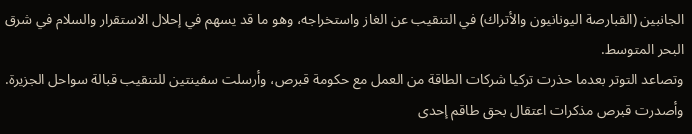الجانبين (القبارصة اليونانيون والأتراك) في التنقيب عن الغاز واستخراجه، وهو ما قد يسهم في إحلال الاستقرار والسلام في شرق البحر المتوسط.
وتصاعد التوتر بعدما حذرت تركيا شركات الطاقة من العمل مع حكومة قبرص، وأرسلت سفينتين للتنقيب قبالة سواحل الجزيرة. وأصدرت قبرص مذكرات اعتقال بحق طاقم إحدى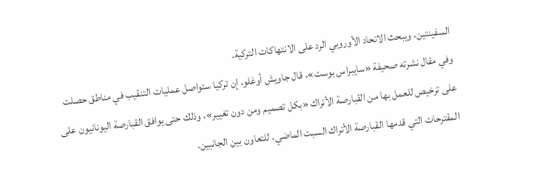السفينتين، ويبحث الاتحاد الأوروبي الرد على الانتهاكات التركية.
وفي مقال نشرته صحيفة «سايبراس بوست»، قال جاويش أوغلو، إن تركيا ستواصل عمليات التنقيب في مناطق حصلت على ترخيص للعمل بها من القبارصة الأتراك «بكل تصميم ومن دون تغيير»، وذلك حتى يوافق القبارصة اليونانيون على المقترحات التي قدمها القبارصة الأتراك السبت الماضي، للتعاون بين الجانبين.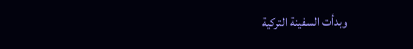وبدأت السفينة التركية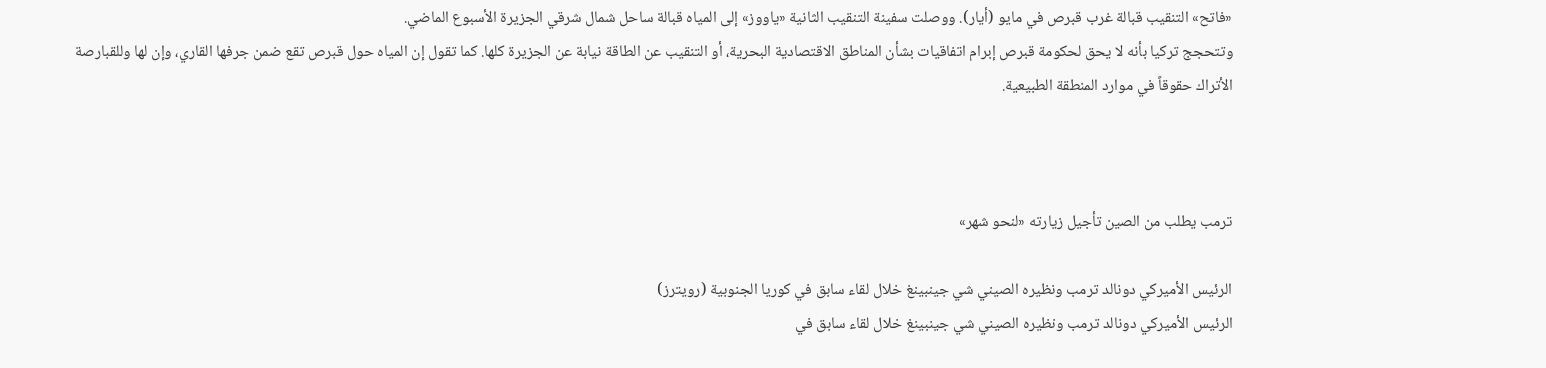«فاتح» التنقيب قبالة غرب قبرص في مايو (أيار). ووصلت سفينة التنقيب الثانية «ياووز» إلى المياه قبالة ساحل شمال شرقي الجزيرة الأسبوع الماضي.
وتتحجج تركيا بأنه لا يحق لحكومة قبرص إبرام اتفاقيات بشأن المناطق الاقتصادية البحرية، أو التنقيب عن الطاقة نيابة عن الجزيرة كلها. كما تقول إن المياه حول قبرص تقع ضمن جرفها القاري، وإن لها وللقبارصة الأتراك حقوقاً في موارد المنطقة الطبيعية.



ترمب يطلب من الصين تأجيل زيارته «لنحو شهر»

الرئيس الأميركي دونالد ترمب ونظيره الصيني شي جينبينغ خلال لقاء سابق في كوريا الجنوبية (رويترز)
الرئيس الأميركي دونالد ترمب ونظيره الصيني شي جينبينغ خلال لقاء سابق في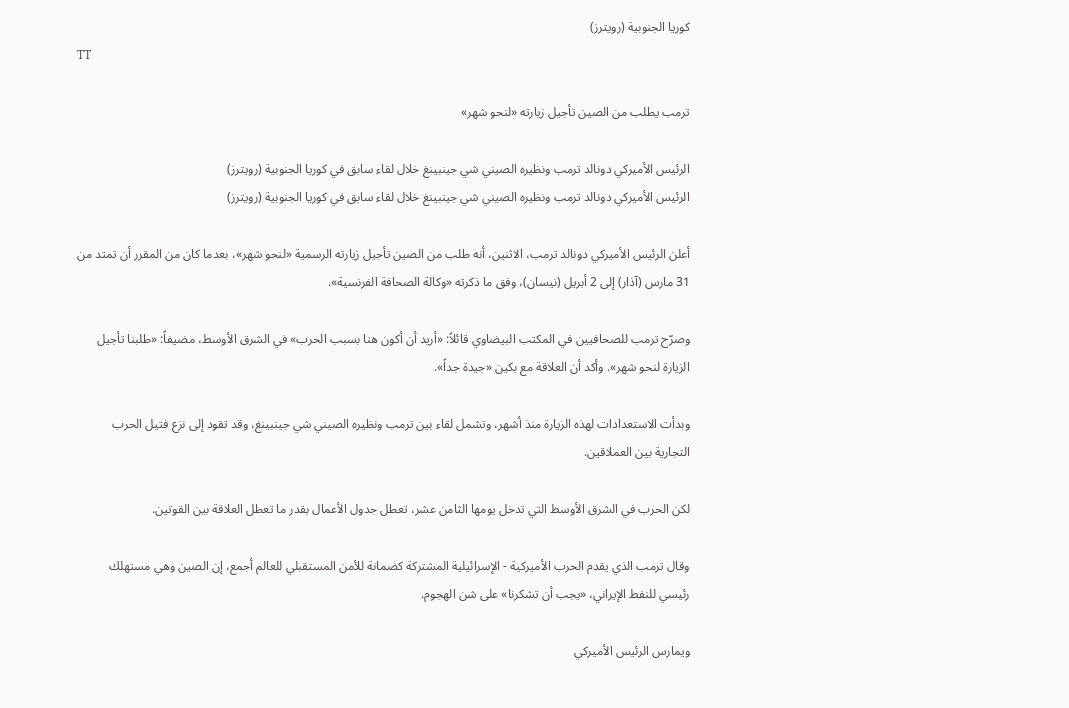كوريا الجنوبية (رويترز)
TT

ترمب يطلب من الصين تأجيل زيارته «لنحو شهر»

الرئيس الأميركي دونالد ترمب ونظيره الصيني شي جينبينغ خلال لقاء سابق في كوريا الجنوبية (رويترز)
الرئيس الأميركي دونالد ترمب ونظيره الصيني شي جينبينغ خلال لقاء سابق في كوريا الجنوبية (رويترز)

أعلن الرئيس الأميركي دونالد ترمب، الاثنين، أنه طلب من الصين تأجيل زيارته الرسمية «لنحو شهر»، بعدما كان من المقرر أن تمتد من 31 مارس (آذار) إلى 2 أبريل (نيسان)، وفق ما ذكرته «وكالة الصحافة الفرنسية».

وصرّح ترمب للصحافيين في المكتب البيضاوي قائلاً: «أريد أن أكون هنا بسبب الحرب» في الشرق الأوسط، مضيفاً: «طلبنا تأجيل الزيارة لنحو شهر». وأكد أن العلاقة مع بكين «جيدة جداً».

وبدأت الاستعدادات لهذه الزيارة منذ أشهر، وتشمل لقاء بين ترمب ونظيره الصيني شي جينبينغ، وقد تقود إلى نزع فتيل الحرب التجارية بين العملاقين.

لكن الحرب في الشرق الأوسط التي تدخل يومها الثامن عشر، تعطل جدول الأعمال بقدر ما تعطل العلاقة بين القوتين.

وقال ترمب الذي يقدم الحرب الأميركية - الإسرائيلية المشتركة كضمانة للأمن المستقبلي للعالم أجمع، إن الصين وهي مستهلك رئيسي للنفط الإيراني، «يجب أن تشكرنا» على شن الهجوم.

ويمارس الرئيس الأميركي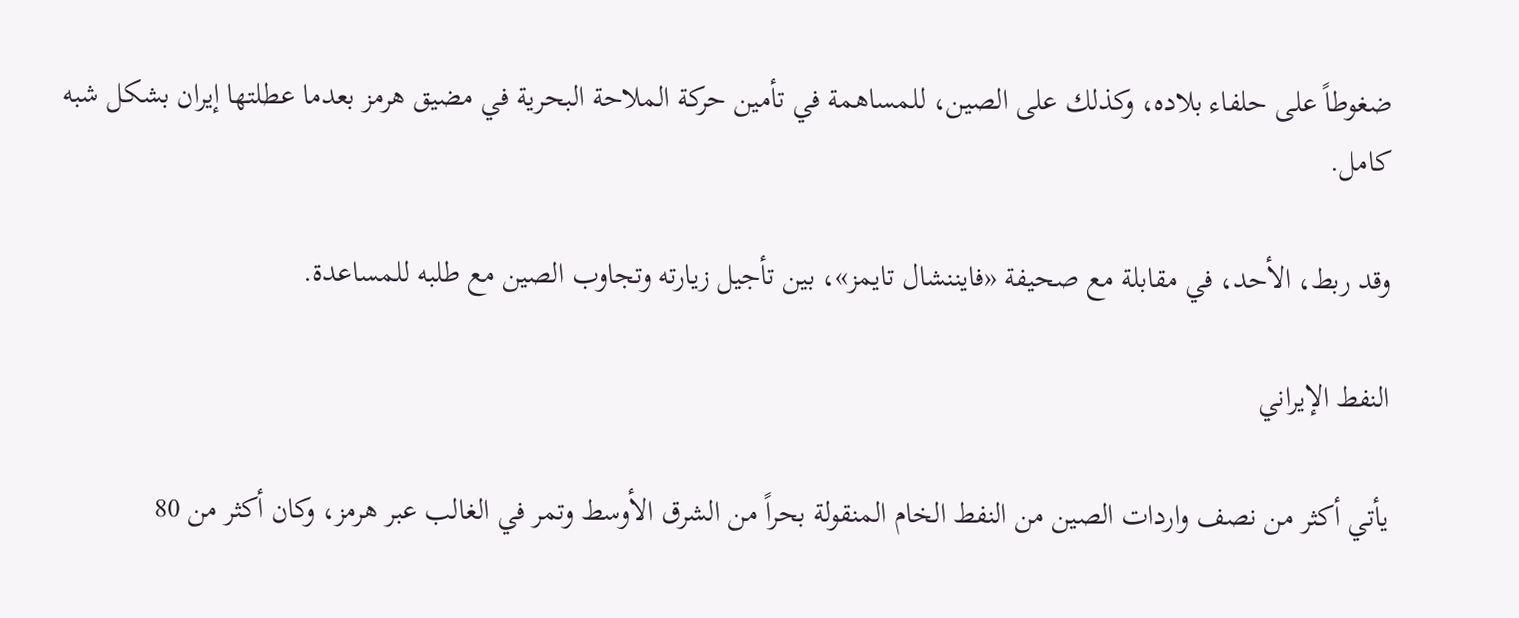ضغوطاً على حلفاء بلاده، وكذلك على الصين، للمساهمة في تأمين حركة الملاحة البحرية في مضيق هرمز بعدما عطلتها إيران بشكل شبه كامل.

وقد ربط، الأحد، في مقابلة مع صحيفة «فايننشال تايمز»، بين تأجيل زيارته وتجاوب الصين مع طلبه للمساعدة.

النفط الإيراني

يأتي أكثر من نصف واردات الصين من النفط الخام المنقولة بحراً من الشرق الأوسط وتمر في الغالب عبر هرمز، وكان أكثر من 80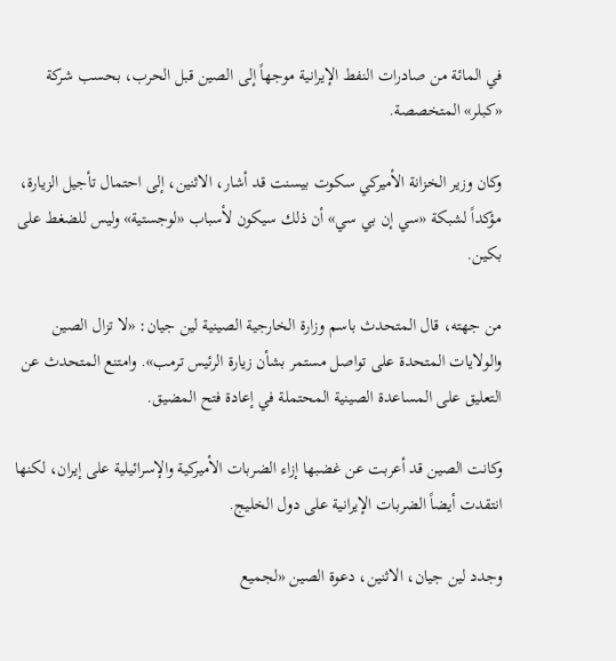في المائة من صادرات النفط الإيرانية موجهاً إلى الصين قبل الحرب، بحسب شركة «كبلر» المتخصصة.

وكان وزير الخزانة الأميركي سكوت بيسنت قد أشار، الاثنين، إلى احتمال تأجيل الزيارة، مؤكداً لشبكة «سي إن بي سي» أن ذلك سيكون لأسباب «لوجستية» وليس للضغط على بكين.

من جهته، قال المتحدث باسم وزارة الخارجية الصينية لين جيان: «لا تزال الصين والولايات المتحدة على تواصل مستمر بشأن زيارة الرئيس ترمب». وامتنع المتحدث عن التعليق على المساعدة الصينية المحتملة في إعادة فتح المضيق.

وكانت الصين قد أعربت عن غضبها إزاء الضربات الأميركية والإسرائيلية على إيران، لكنها انتقدت أيضاً الضربات الإيرانية على دول الخليج.

وجدد لين جيان، الاثنين، دعوة الصين «لجميع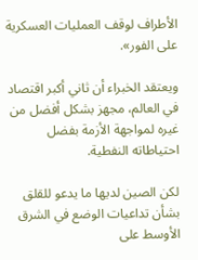الأطراف لوقف العمليات العسكرية على الفور».

ويعتقد الخبراء أن ثاني أكبر اقتصاد في العالم، مجهز بشكل أفضل من غيره لمواجهة الأزمة بفضل احتياطاته النفطية.

لكن الصين لديها ما يدعو للقلق بشأن تداعيات الوضع في الشرق الأوسط على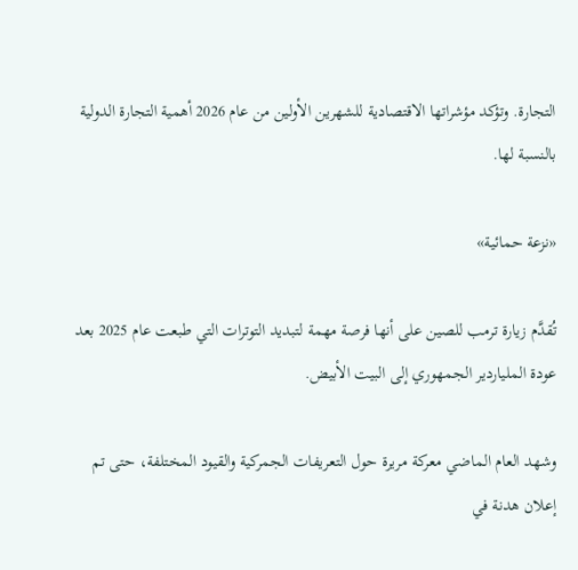التجارة. وتؤكد مؤشراتها الاقتصادية للشهرين الأولين من عام 2026 أهمية التجارة الدولية بالنسبة لها.

«نزعة حمائية»

تُقدَّم زيارة ترمب للصين على أنها فرصة مهمة لتبديد التوترات التي طبعت عام 2025 بعد عودة الملياردير الجمهوري إلى البيت الأبيض.

وشهد العام الماضي معركة مريرة حول التعريفات الجمركية والقيود المختلفة، حتى تم إعلان هدنة في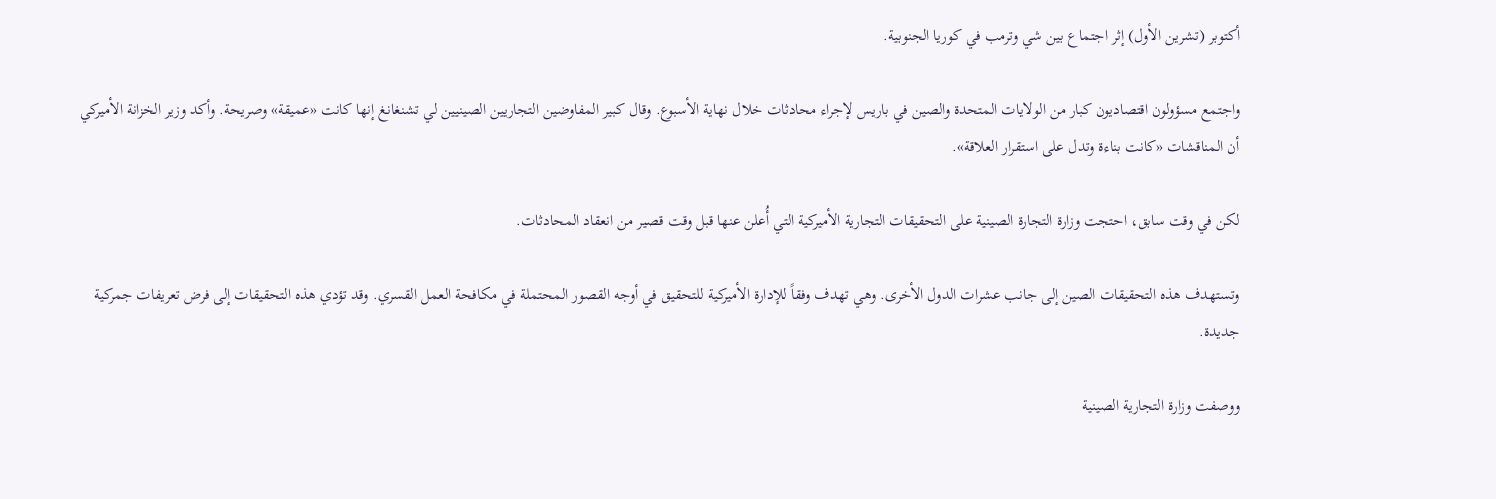أكتوبر (تشرين الأول) إثر اجتماع بين شي وترمب في كوريا الجنوبية.

واجتمع مسؤولون اقتصاديون كبار من الولايات المتحدة والصين في باريس لإجراء محادثات خلال نهاية الأسبوع. وقال كبير المفاوضين التجاريين الصينيين لي تشنغانغ إنها كانت «عميقة» وصريحة. وأكد وزير الخزانة الأميركي أن المناقشات «كانت بناءة وتدل على استقرار العلاقة».

لكن في وقت سابق، احتجت وزارة التجارة الصينية على التحقيقات التجارية الأميركية التي أُعلن عنها قبل وقت قصير من انعقاد المحادثات.

وتستهدف هذه التحقيقات الصين إلى جانب عشرات الدول الأخرى. وهي تهدف وفقاً للإدارة الأميركية للتحقيق في أوجه القصور المحتملة في مكافحة العمل القسري. وقد تؤدي هذه التحقيقات إلى فرض تعريفات جمركية جديدة.

ووصفت وزارة التجارية الصينية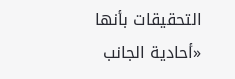التحقيقات بأنها «أحادية الجانب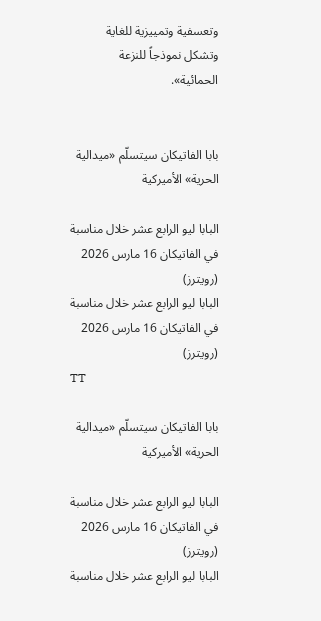وتعسفية وتمييزية للغاية وتشكل نموذجاً للنزعة الحمائية».


بابا الفاتيكان سيتسلّم «ميدالية الحرية» الأميركية

البابا ليو الرابع عشر خلال مناسبة في الفاتيكان 16 مارس 2026 (رويترز)
البابا ليو الرابع عشر خلال مناسبة في الفاتيكان 16 مارس 2026 (رويترز)
TT

بابا الفاتيكان سيتسلّم «ميدالية الحرية» الأميركية

البابا ليو الرابع عشر خلال مناسبة في الفاتيكان 16 مارس 2026 (رويترز)
البابا ليو الرابع عشر خلال مناسبة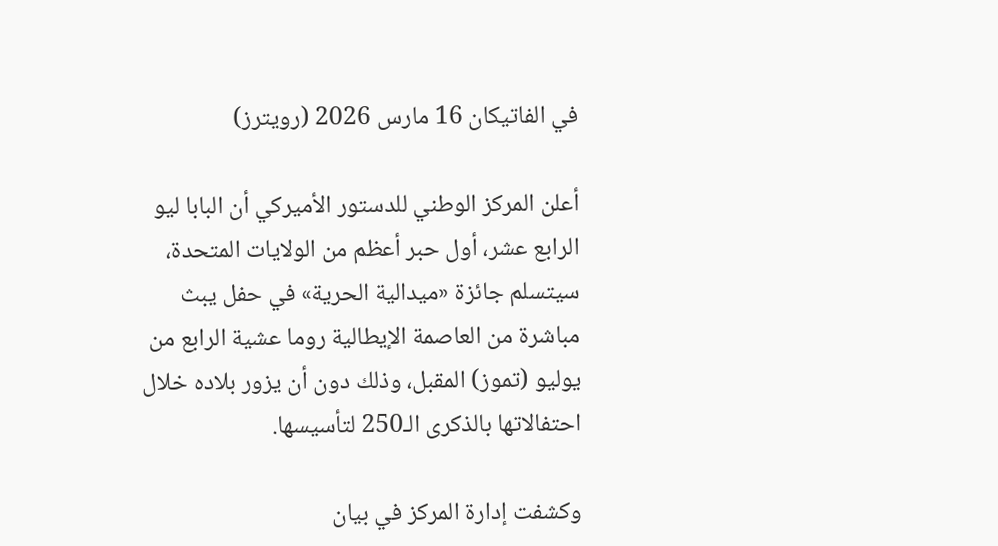في الفاتيكان 16 مارس 2026 (رويترز)

أعلن المركز الوطني للدستور الأميركي أن البابا ليو الرابع عشر، أول حبر أعظم من الولايات المتحدة، سيتسلم جائزة «ميدالية الحرية» في حفل يبث مباشرة من العاصمة الإيطالية روما عشية الرابع من يوليو (تموز) المقبل، وذلك دون أن يزور بلاده خلال احتفالاتها بالذكرى الـ250 لتأسيسها.

وكشفت إدارة المركز في بيان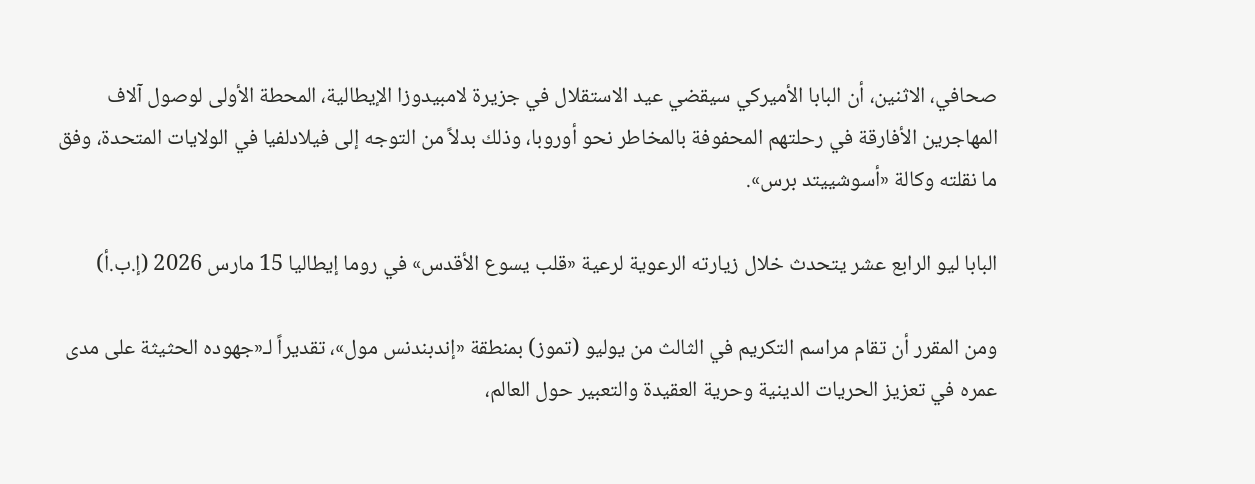صحافي، الاثنين، أن البابا الأميركي سيقضي عيد الاستقلال في جزيرة لامبيدوزا الإيطالية، المحطة الأولى لوصول آلاف المهاجرين الأفارقة في رحلتهم المحفوفة بالمخاطر نحو أوروبا، وذلك بدلاً من التوجه إلى فيلادلفيا في الولايات المتحدة، وفق ما نقلته وكالة «أسوشييتد برس».

البابا ليو الرابع عشر يتحدث خلال زيارته الرعوية لرعية «قلب يسوع الأقدس» في روما إيطاليا 15 مارس 2026 (إ.ب.أ)

ومن المقرر أن تقام مراسم التكريم في الثالث من يوليو (تموز) بمنطقة «إندبندنس مول»، تقديراً لـ«جهوده الحثيثة على مدى عمره في تعزيز الحريات الدينية وحرية العقيدة والتعبير حول العالم،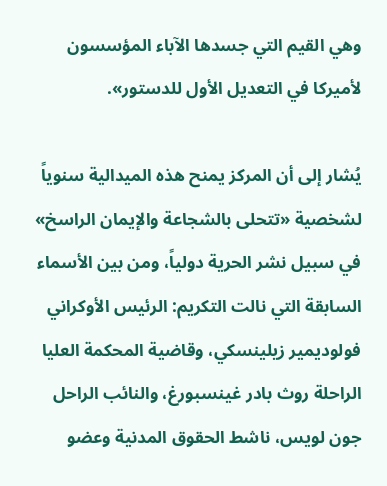وهي القيم التي جسدها الآباء المؤسسون لأميركا في التعديل الأول للدستور».

يُشار إلى أن المركز يمنح هذه الميدالية سنوياً لشخصية «تتحلى بالشجاعة والإيمان الراسخ» في سبيل نشر الحرية دولياً، ومن بين الأسماء السابقة التي نالت التكريم: الرئيس الأوكراني فولوديمير زيلينسكي، وقاضية المحكمة العليا الراحلة روث بادر غينسبورغ، والنائب الراحل جون لويس، ناشط الحقوق المدنية وعضو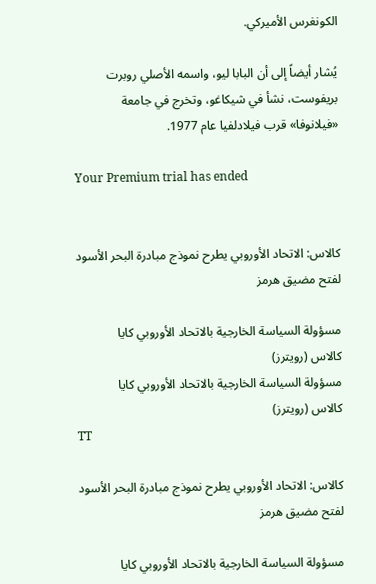الكونغرس الأميركي.

يُشار أيضاً إلى أن البابا ليو، واسمه الأصلي روبرت بريفوست، نشأ في شيكاغو، وتخرج في جامعة «فيلانوفا» قرب فيلادلفيا عام 1977.

Your Premium trial has ended


كالاس: الاتحاد الأوروبي يطرح نموذج مبادرة البحر الأسود لفتح مضيق هرمز

مسؤولة السياسة الخارجية بالاتحاد الأوروبي كايا كالاس ‌(رويترز)
مسؤولة السياسة الخارجية بالاتحاد الأوروبي كايا كالاس ‌(رويترز)
TT

كالاس: الاتحاد الأوروبي يطرح نموذج مبادرة البحر الأسود لفتح مضيق هرمز

مسؤولة السياسة الخارجية بالاتحاد الأوروبي كايا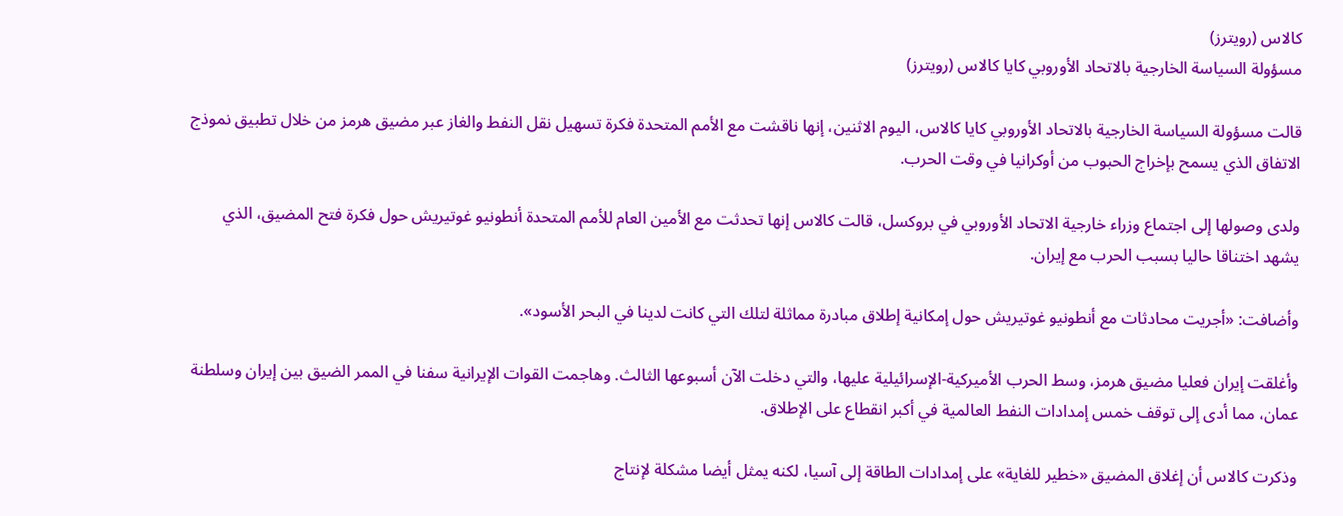كالاس ‌(رويترز)
مسؤولة السياسة الخارجية بالاتحاد الأوروبي كايا كالاس ‌(رويترز)

قالت مسؤولة السياسة الخارجية بالاتحاد الأوروبي كايا كالاس، اليوم ‌الاثنين، إنها ناقشت مع الأمم المتحدة فكرة تسهيل نقل النفط والغاز عبر مضيق هرمز من خلال تطبيق نموذج الاتفاق الذي يسمح بإخراج الحبوب من أوكرانيا في وقت الحرب.

ولدى وصولها إلى اجتماع وزراء خارجية الاتحاد الأوروبي في بروكسل، قالت كالاس إنها تحدثت مع الأمين العام للأمم المتحدة أنطونيو غوتيريش حول فكرة فتح المضيق، الذي يشهد اختناقا حاليا بسبب ‌الحرب مع ‌إيران.

وأضافت: «أجريت محادثات مع أنطونيو غوتيريش ‌حول إمكانية إطلاق مبادرة مماثلة لتلك التي كانت لدينا في البحر الأسود».

وأغلقت إيران فعليا مضيق هرمز، وسط الحرب الأميركية-الإسرائيلية عليها، والتي دخلت الآن أسبوعها الثالث. وهاجمت القوات الإيرانية سفنا في الممر الضيق بين إيران وسلطنة عمان، مما أدى إلى توقف خمس إمدادات النفط العالمية في أكبر انقطاع على الإطلاق.

وذكرت كالاس أن إغلاق المضيق «خطير ‌للغاية» على إمدادات الطاقة إلى ‌آسيا، لكنه يمثل أيضا مشكلة لإنتاج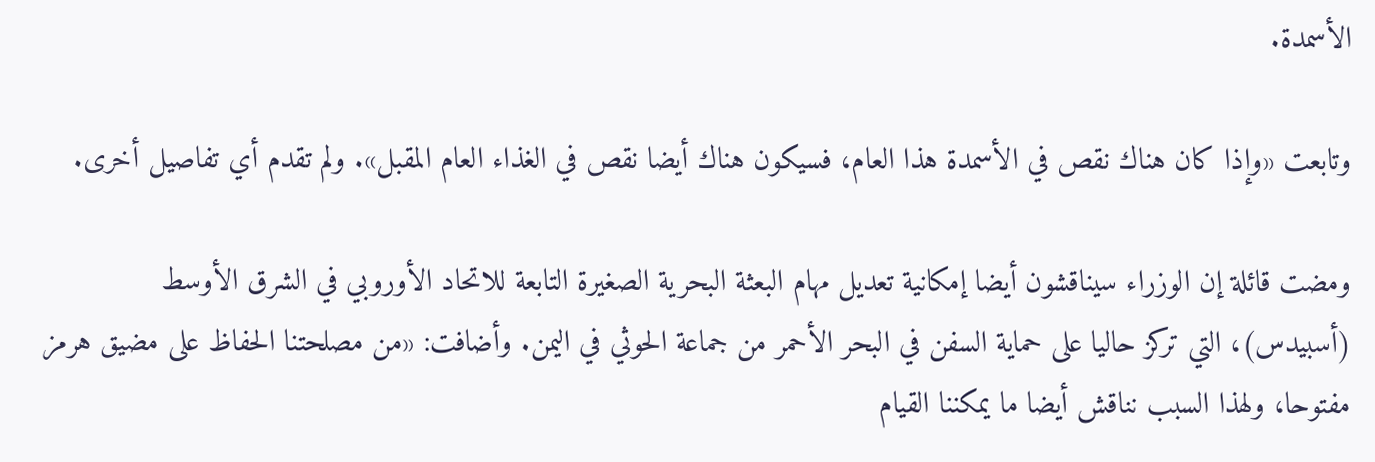الأسمدة.

وتابعت «وإذا كان ‌هناك نقص في الأسمدة هذا العام، فسيكون هناك أيضا ‌نقص في الغذاء العام المقبل». ولم تقدم أي تفاصيل أخرى.

ومضت قائلة إن الوزراء سيناقشون أيضا إمكانية تعديل مهام البعثة البحرية الصغيرة التابعة للاتحاد الأوروبي في الشرق ‌الأوسط (أسبيدس)، التي تركز حاليا على حماية السفن في البحر الأحمر من جماعة الحوثي في اليمن. وأضافت: «من مصلحتنا الحفاظ على مضيق هرمز مفتوحا، ولهذا السبب نناقش أيضا ما يمكننا القيام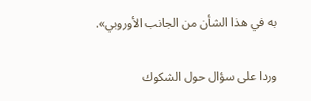به في هذا الشأن من الجانب الأوروبي».

وردا على سؤال حول الشكوك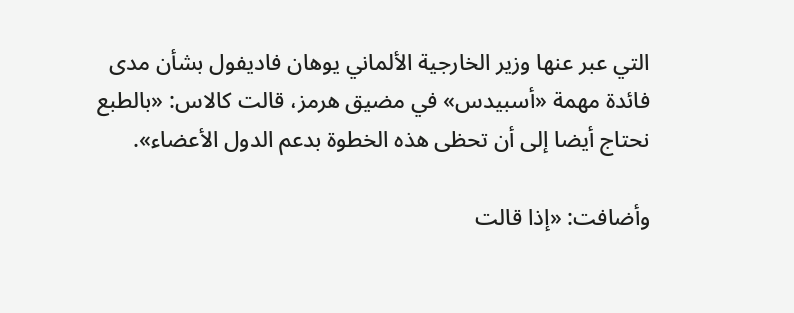التي عبر عنها وزير الخارجية الألماني يوهان فاديفول بشأن مدى فائدة مهمة «أسبيدس» في مضيق هرمز، قالت كالاس: «بالطبع نحتاج أيضا إلى أن تحظى هذه الخطوة بدعم الدول الأعضاء».

وأضافت: «إذا قالت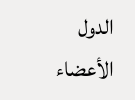الدول الأعضاء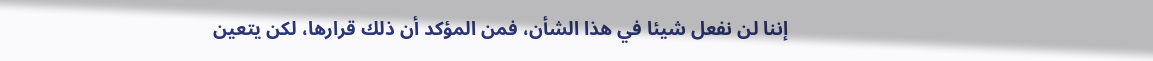إننا لن نفعل شيئا في هذا الشأن، فمن المؤكد أن ذلك قرارها، لكن يتعين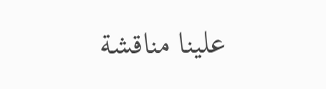علينا مناقشة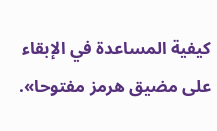كيفية المساعدة في الإبقاء على مضيق هرمز مفتوحا».